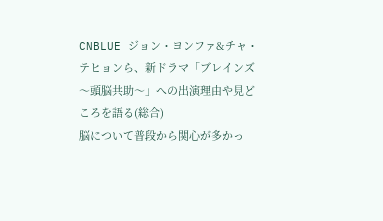CNBLUE ジョン・ヨンファ&チャ・テヒョンら、新ドラマ「ブレインズ 〜頭脳共助〜」への出演理由や見どころを語る(総合)
脳について普段から関心が多かっ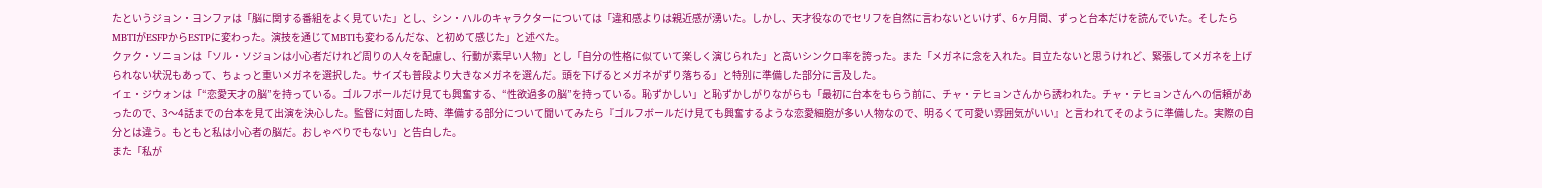たというジョン・ヨンファは「脳に関する番組をよく見ていた」とし、シン・ハルのキャラクターについては「違和感よりは親近感が湧いた。しかし、天才役なのでセリフを自然に言わないといけず、6ヶ月間、ずっと台本だけを読んでいた。そしたらMBTIがESFPからESTPに変わった。演技を通じてMBTIも変わるんだな、と初めて感じた」と述べた。
クァク・ソニョンは「ソル・ソジョンは小心者だけれど周りの人々を配慮し、行動が素早い人物」とし「自分の性格に似ていて楽しく演じられた」と高いシンクロ率を誇った。また「メガネに念を入れた。目立たないと思うけれど、緊張してメガネを上げられない状況もあって、ちょっと重いメガネを選択した。サイズも普段より大きなメガネを選んだ。頭を下げるとメガネがずり落ちる」と特別に準備した部分に言及した。
イェ・ジウォンは「“恋愛天才の脳”を持っている。ゴルフボールだけ見ても興奮する、“性欲過多の脳”を持っている。恥ずかしい」と恥ずかしがりながらも「最初に台本をもらう前に、チャ・テヒョンさんから誘われた。チャ・テヒョンさんへの信頼があったので、3〜4話までの台本を見て出演を決心した。監督に対面した時、準備する部分について聞いてみたら『ゴルフボールだけ見ても興奮するような恋愛細胞が多い人物なので、明るくて可愛い雰囲気がいい』と言われてそのように準備した。実際の自分とは違う。もともと私は小心者の脳だ。おしゃべりでもない」と告白した。
また「私が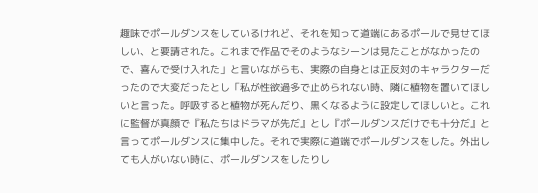趣味でポールダンスをしているけれど、それを知って道端にあるポールで見せてほしい、と要請された。これまで作品でそのようなシーンは見たことがなかったので、喜んで受け入れた」と言いながらも、実際の自身とは正反対のキャラクターだったので大変だったとし「私が性欲過多で止められない時、隣に植物を置いてほしいと言った。呼吸すると植物が死んだり、黒くなるように設定してほしいと。これに監督が真顔で『私たちはドラマが先だ』とし『ポールダンスだけでも十分だ』と言ってポールダンスに集中した。それで実際に道端でポールダンスをした。外出しても人がいない時に、ポールダンスをしたりし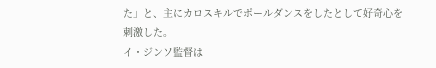た」と、主にカロスキルでポールダンスをしたとして好奇心を刺激した。
イ・ジンソ監督は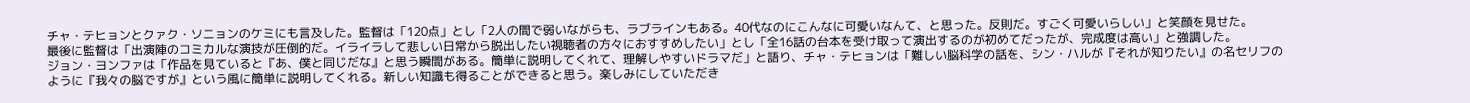チャ・テヒョンとクァク・ソニョンのケミにも言及した。監督は「120点」とし「2人の間で弱いながらも、ラブラインもある。40代なのにこんなに可愛いなんて、と思った。反則だ。すごく可愛いらしい」と笑顔を見せた。
最後に監督は「出演陣のコミカルな演技が圧倒的だ。イライラして悲しい日常から脱出したい視聴者の方々におすすめしたい」とし「全16話の台本を受け取って演出するのが初めてだったが、完成度は高い」と強調した。
ジョン・ヨンファは「作品を見ていると『あ、僕と同じだな』と思う瞬間がある。簡単に説明してくれて、理解しやすいドラマだ」と語り、チャ・テヒョンは「難しい脳科学の話を、シン・ハルが『それが知りたい』の名セリフのように『我々の脳ですが』という風に簡単に説明してくれる。新しい知識も得ることができると思う。楽しみにしていただき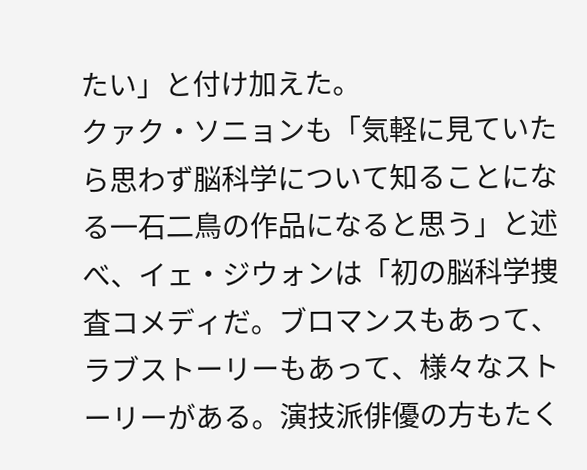たい」と付け加えた。
クァク・ソニョンも「気軽に見ていたら思わず脳科学について知ることになる一石二鳥の作品になると思う」と述べ、イェ・ジウォンは「初の脳科学捜査コメディだ。ブロマンスもあって、ラブストーリーもあって、様々なストーリーがある。演技派俳優の方もたく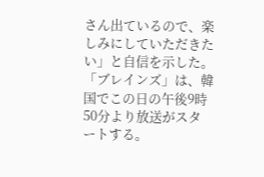さん出ているので、楽しみにしていただきたい」と自信を示した。
「ブレインズ」は、韓国でこの日の午後9時50分より放送がスタートする。